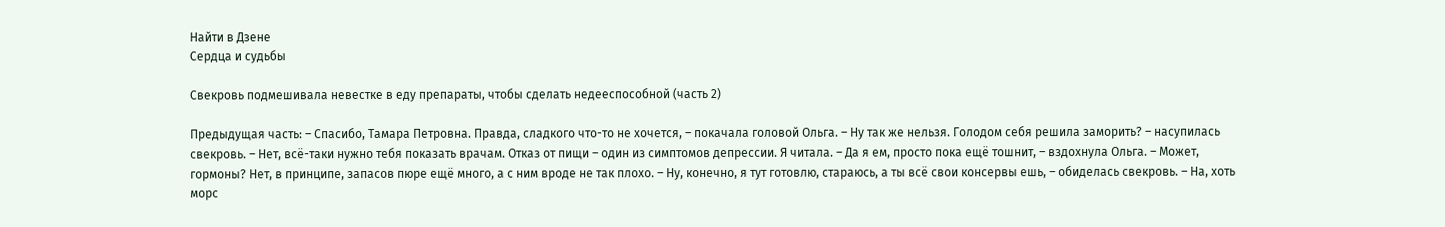Найти в Дзене
Сердца и судьбы

Свекровь подмешивала невестке в еду препараты, чтобы сделать недееспособной (часть 2)

Предыдущая часть: – Спасибо, Тамара Петровна. Правда, сладкого что-то не хочется, – покачала головой Ольга. – Ну так же нельзя. Голодом себя решила заморить? – насупилась свекровь. – Нет, всё-таки нужно тебя показать врачам. Отказ от пищи – один из симптомов депрессии. Я читала. – Да я ем, просто пока ещё тошнит, – вздохнула Ольга. – Может, гормоны? Нет, в принципе, запасов пюре ещё много, а с ним вроде не так плохо. – Ну, конечно, я тут готовлю, стараюсь, а ты всё свои консервы ешь, – обиделась свекровь. – На, хоть морс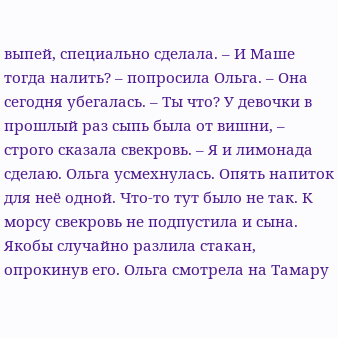выпей, специально сделала. – И Маше тогда налить? – попросила Ольга. – Она сегодня убегалась. – Ты что? У девочки в прошлый раз сыпь была от вишни, – строго сказала свекровь. – Я и лимонада сделаю. Ольга усмехнулась. Опять напиток для неё одной. Что-то тут было не так. К морсу свекровь не подпустила и сына. Якобы случайно разлила стакан, опрокинув его. Ольга смотрела на Тамару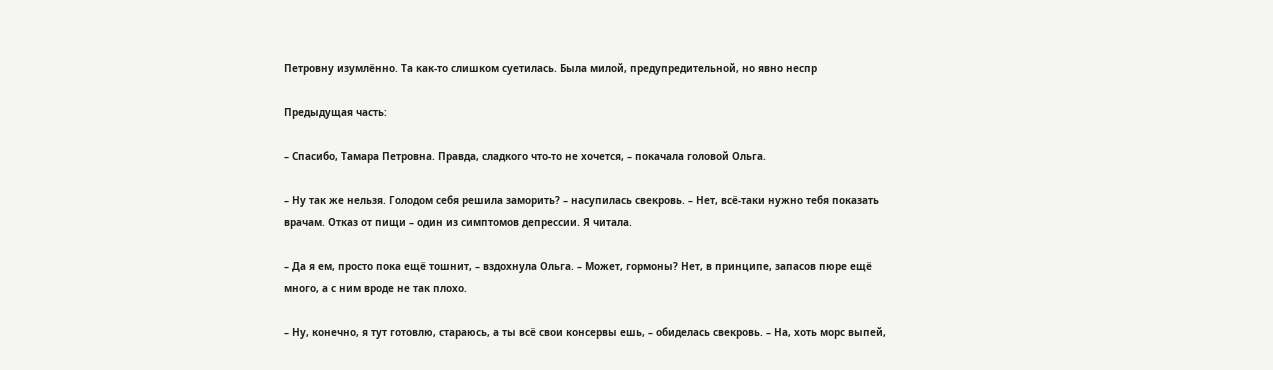Петровну изумлённо. Та как-то слишком суетилась. Была милой, предупредительной, но явно неспр

Предыдущая часть:

– Спасибо, Тамара Петровна. Правда, сладкого что-то не хочется, – покачала головой Ольга.

– Ну так же нельзя. Голодом себя решила заморить? – насупилась свекровь. – Нет, всё-таки нужно тебя показать врачам. Отказ от пищи – один из симптомов депрессии. Я читала.

– Да я ем, просто пока ещё тошнит, – вздохнула Ольга. – Может, гормоны? Нет, в принципе, запасов пюре ещё много, а с ним вроде не так плохо.

– Ну, конечно, я тут готовлю, стараюсь, а ты всё свои консервы ешь, – обиделась свекровь. – На, хоть морс выпей,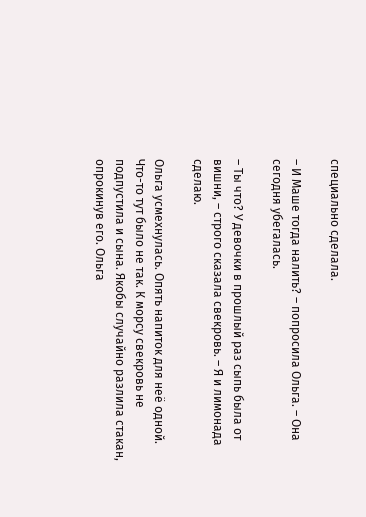специально сделала.

– И Маше тогда налить? – попросила Ольга. – Она сегодня убегалась.

– Ты что? У девочки в прошлый раз сыпь была от вишни, – строго сказала свекровь. – Я и лимонада сделаю.

Ольга усмехнулась. Опять напиток для неё одной. Что-то тут было не так. К морсу свекровь не подпустила и сына. Якобы случайно разлила стакан, опрокинув его. Ольга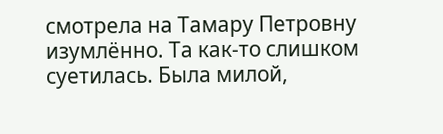смотрела на Тамару Петровну изумлённо. Та как-то слишком суетилась. Была милой,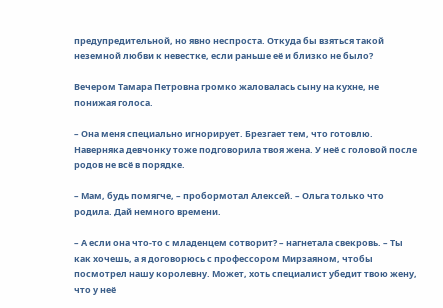предупредительной, но явно неспроста. Откуда бы взяться такой неземной любви к невестке, если раньше её и близко не было?

Вечером Тамара Петровна громко жаловалась сыну на кухне, не понижая голоса.

– Она меня специально игнорирует. Брезгает тем, что готовлю. Наверняка девчонку тоже подговорила твоя жена. У неё с головой после родов не всё в порядке.

– Мам, будь помягче, – пробормотал Алексей. – Ольга только что родила. Дай немного времени.

– А если она что-то с младенцем сотворит? – нагнетала свекровь. – Ты как хочешь, а я договорюсь с профессором Мирзаяном, чтобы посмотрел нашу королевну. Может, хоть специалист убедит твою жену, что у неё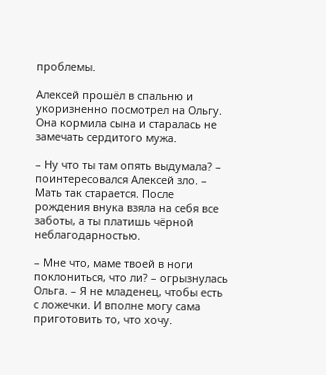проблемы.

Алексей прошёл в спальню и укоризненно посмотрел на Ольгу. Она кормила сына и старалась не замечать сердитого мужа.

– Ну что ты там опять выдумала? – поинтересовался Алексей зло. – Мать так старается. После рождения внука взяла на себя все заботы, а ты платишь чёрной неблагодарностью.

– Мне что, маме твоей в ноги поклониться, что ли? – огрызнулась Ольга. – Я не младенец, чтобы есть с ложечки. И вполне могу сама приготовить то, что хочу.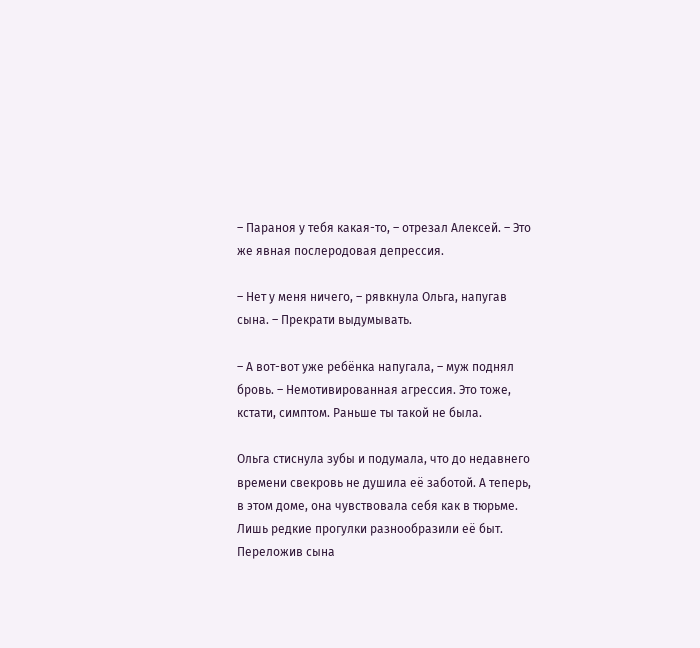– Параноя у тебя какая-то, – отрезал Алексей. – Это же явная послеродовая депрессия.

– Нет у меня ничего, – рявкнула Ольга, напугав сына. – Прекрати выдумывать.

– А вот-вот уже ребёнка напугала, – муж поднял бровь. – Немотивированная агрессия. Это тоже, кстати, симптом. Раньше ты такой не была.

Ольга стиснула зубы и подумала, что до недавнего времени свекровь не душила её заботой. А теперь, в этом доме, она чувствовала себя как в тюрьме. Лишь редкие прогулки разнообразили её быт. Переложив сына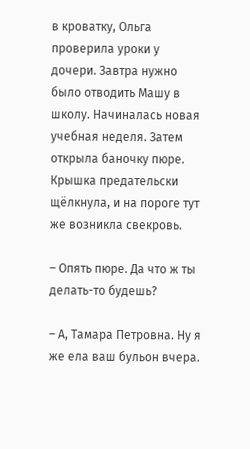в кроватку, Ольга проверила уроки у дочери. Завтра нужно было отводить Машу в школу. Начиналась новая учебная неделя. Затем открыла баночку пюре. Крышка предательски щёлкнула, и на пороге тут же возникла свекровь.

– Опять пюре. Да что ж ты делать-то будешь?

– А, Тамара Петровна. Ну я же ела ваш бульон вчера.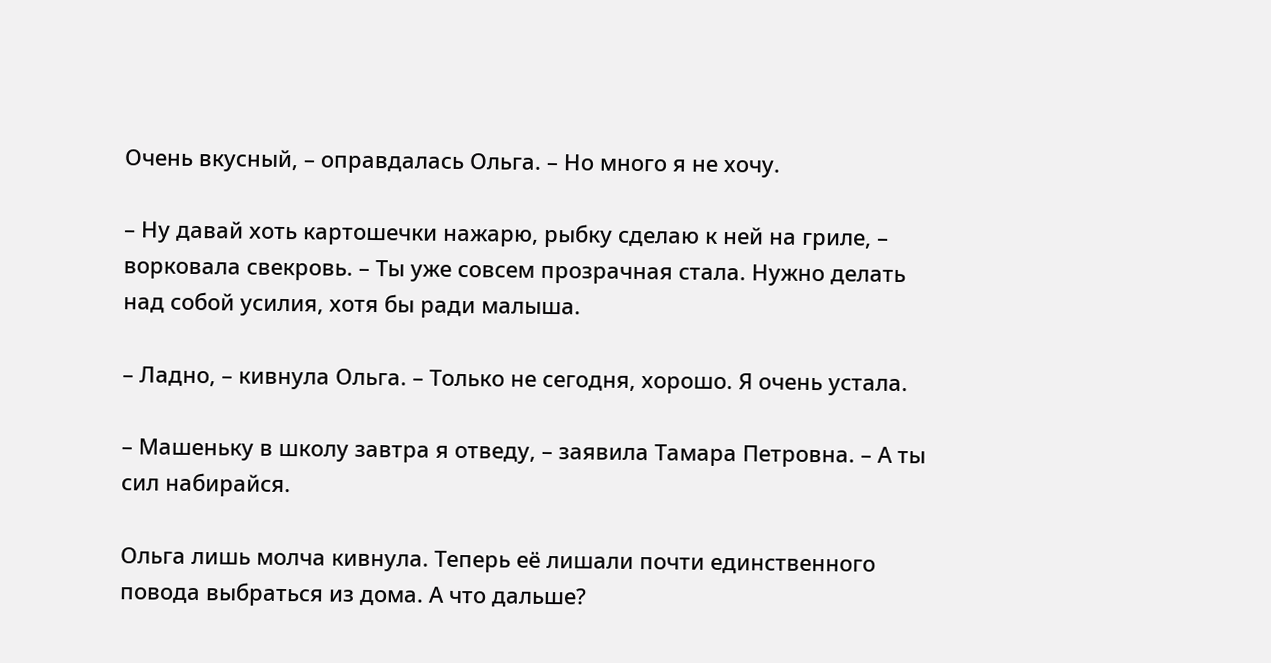Очень вкусный, – оправдалась Ольга. – Но много я не хочу.

– Ну давай хоть картошечки нажарю, рыбку сделаю к ней на гриле, – ворковала свекровь. – Ты уже совсем прозрачная стала. Нужно делать над собой усилия, хотя бы ради малыша.

– Ладно, – кивнула Ольга. – Только не сегодня, хорошо. Я очень устала.

– Машеньку в школу завтра я отведу, – заявила Тамара Петровна. – А ты сил набирайся.

Ольга лишь молча кивнула. Теперь её лишали почти единственного повода выбраться из дома. А что дальше?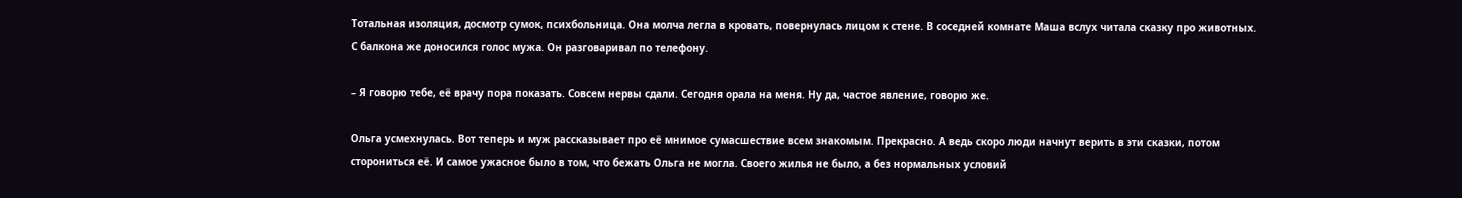Тотальная изоляция, досмотр сумок, психбольница. Она молча легла в кровать, повернулась лицом к стене. В соседней комнате Маша вслух читала сказку про животных. С балкона же доносился голос мужа. Он разговаривал по телефону.

– Я говорю тебе, её врачу пора показать. Совсем нервы сдали. Сегодня орала на меня. Ну да, частое явление, говорю же.

Ольга усмехнулась. Вот теперь и муж рассказывает про её мнимое сумасшествие всем знакомым. Прекрасно. А ведь скоро люди начнут верить в эти сказки, потом сторониться её. И самое ужасное было в том, что бежать Ольга не могла. Своего жилья не было, а без нормальных условий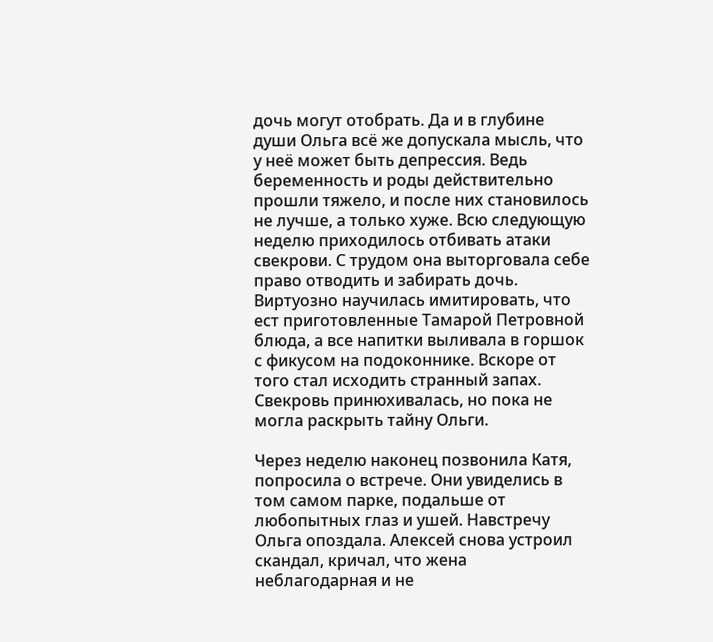дочь могут отобрать. Да и в глубине души Ольга всё же допускала мысль, что у неё может быть депрессия. Ведь беременность и роды действительно прошли тяжело, и после них становилось не лучше, а только хуже. Всю следующую неделю приходилось отбивать атаки свекрови. С трудом она выторговала себе право отводить и забирать дочь. Виртуозно научилась имитировать, что ест приготовленные Тамарой Петровной блюда, а все напитки выливала в горшок с фикусом на подоконнике. Вскоре от того стал исходить странный запах. Свекровь принюхивалась, но пока не могла раскрыть тайну Ольги.

Через неделю наконец позвонила Катя, попросила о встрече. Они увиделись в том самом парке, подальше от любопытных глаз и ушей. Навстречу Ольга опоздала. Алексей снова устроил скандал, кричал, что жена неблагодарная и не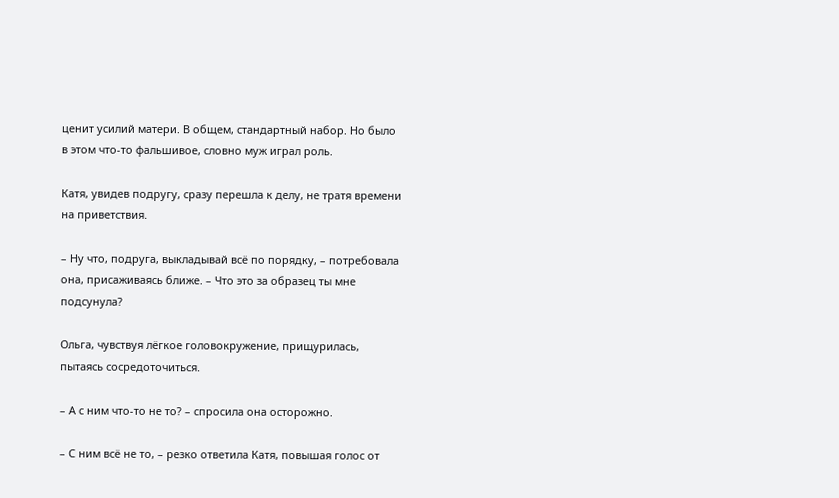ценит усилий матери. В общем, стандартный набор. Но было в этом что-то фальшивое, словно муж играл роль.

Катя, увидев подругу, сразу перешла к делу, не тратя времени на приветствия.

– Ну что, подруга, выкладывай всё по порядку, – потребовала она, присаживаясь ближе. – Что это за образец ты мне подсунула?

Ольга, чувствуя лёгкое головокружение, прищурилась, пытаясь сосредоточиться.

– А с ним что-то не то? – спросила она осторожно.

– С ним всё не то, – резко ответила Катя, повышая голос от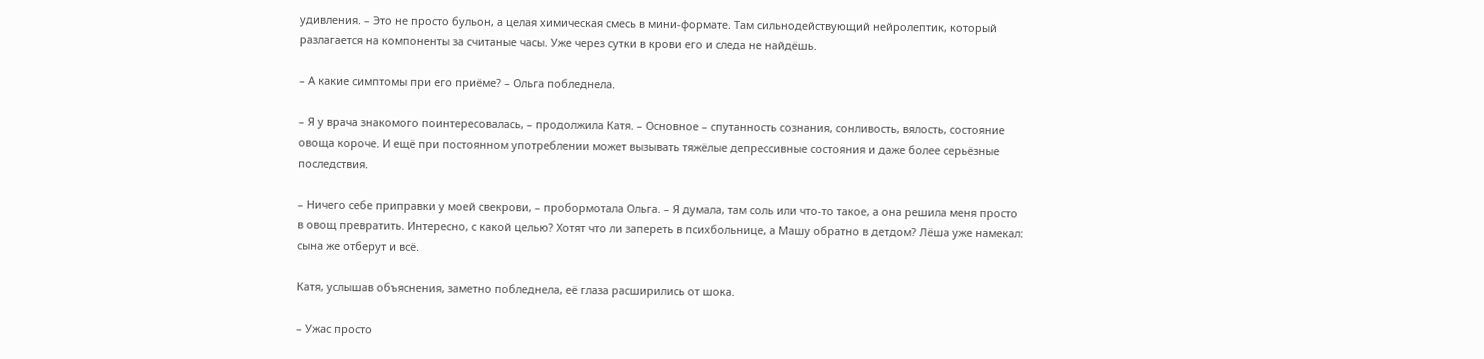удивления. – Это не просто бульон, а целая химическая смесь в мини-формате. Там сильнодействующий нейролептик, который разлагается на компоненты за считаные часы. Уже через сутки в крови его и следа не найдёшь.

– А какие симптомы при его приёме? – Ольга побледнела.

– Я у врача знакомого поинтересовалась, – продолжила Катя. – Основное – спутанность сознания, сонливость, вялость, состояние овоща короче. И ещё при постоянном употреблении может вызывать тяжёлые депрессивные состояния и даже более серьёзные последствия.

– Ничего себе приправки у моей свекрови, – пробормотала Ольга. – Я думала, там соль или что-то такое, а она решила меня просто в овощ превратить. Интересно, с какой целью? Хотят что ли запереть в психбольнице, а Машу обратно в детдом? Лёша уже намекал: сына же отберут и всё.

Катя, услышав объяснения, заметно побледнела, её глаза расширились от шока.

– Ужас просто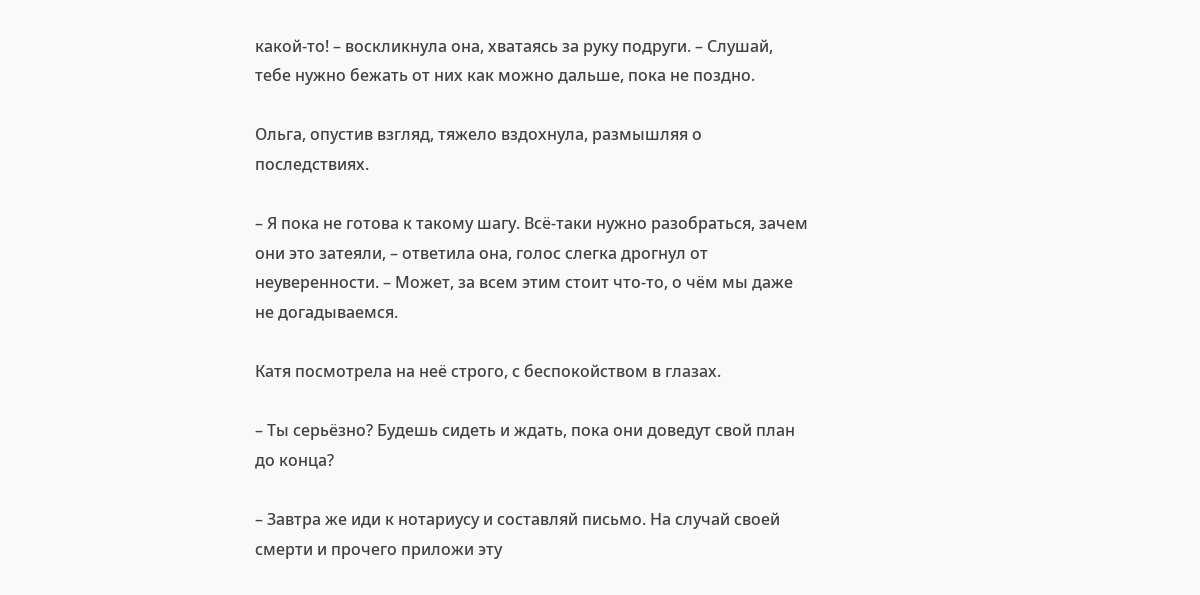какой-то! – воскликнула она, хватаясь за руку подруги. – Слушай, тебе нужно бежать от них как можно дальше, пока не поздно.

Ольга, опустив взгляд, тяжело вздохнула, размышляя о последствиях.

– Я пока не готова к такому шагу. Всё-таки нужно разобраться, зачем они это затеяли, – ответила она, голос слегка дрогнул от неуверенности. – Может, за всем этим стоит что-то, о чём мы даже не догадываемся.

Катя посмотрела на неё строго, с беспокойством в глазах.

– Ты серьёзно? Будешь сидеть и ждать, пока они доведут свой план до конца?

– Завтра же иди к нотариусу и составляй письмо. На случай своей смерти и прочего приложи эту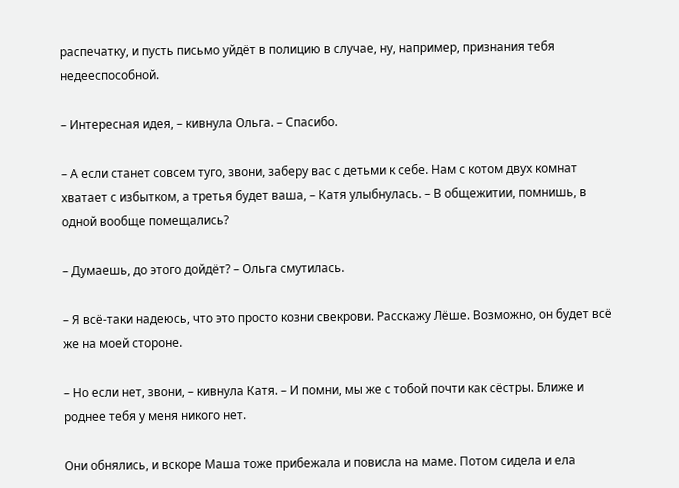распечатку, и пусть письмо уйдёт в полицию в случае, ну, например, признания тебя недееспособной.

– Интересная идея, – кивнула Ольга. – Спасибо.

– А если станет совсем туго, звони, заберу вас с детьми к себе. Нам с котом двух комнат хватает с избытком, а третья будет ваша, – Катя улыбнулась. – В общежитии, помнишь, в одной вообще помещались?

– Думаешь, до этого дойдёт? – Ольга смутилась.

– Я всё-таки надеюсь, что это просто козни свекрови. Расскажу Лёше. Возможно, он будет всё же на моей стороне.

– Но если нет, звони, – кивнула Катя. – И помни, мы же с тобой почти как сёстры. Ближе и роднее тебя у меня никого нет.

Они обнялись, и вскоре Маша тоже прибежала и повисла на маме. Потом сидела и ела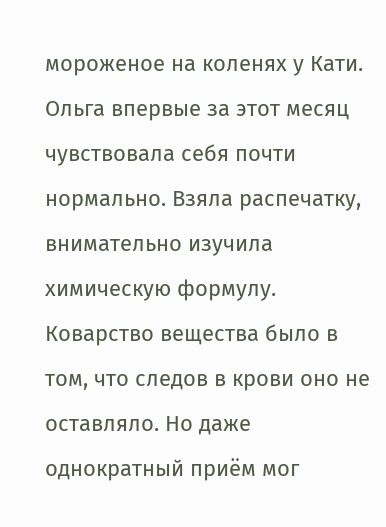мороженое на коленях у Кати. Ольга впервые за этот месяц чувствовала себя почти нормально. Взяла распечатку, внимательно изучила химическую формулу. Коварство вещества было в том, что следов в крови оно не оставляло. Но даже однократный приём мог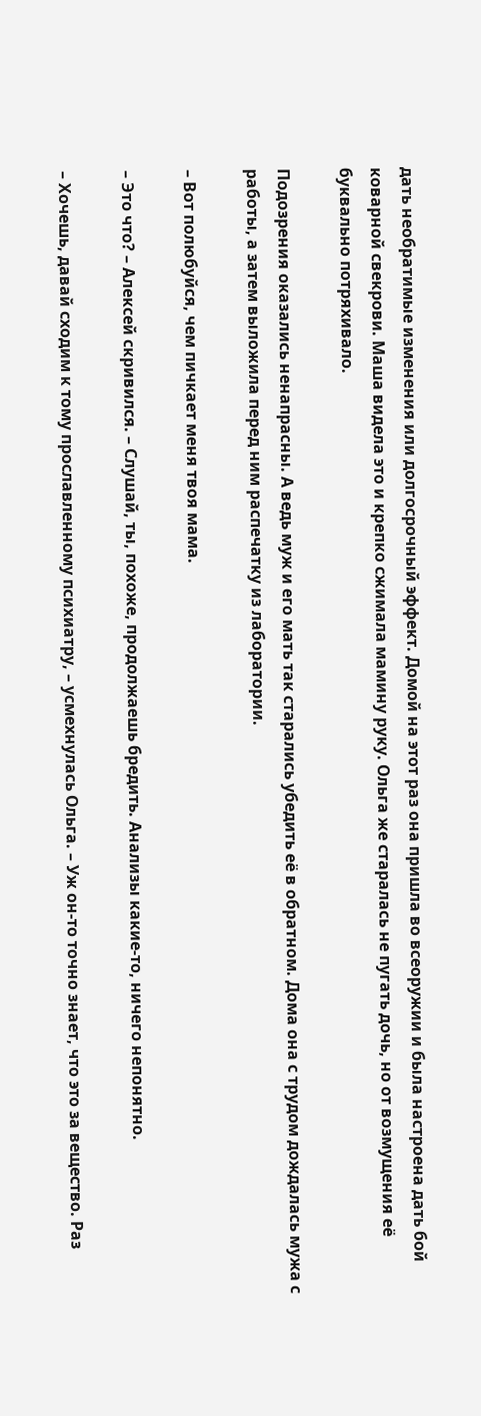дать необратимые изменения или долгосрочный эффект. Домой на этот раз она пришла во всеоружии и была настроена дать бой коварной свекрови. Маша видела это и крепко сжимала мамину руку. Ольга же старалась не пугать дочь, но от возмущения её буквально потряхивало.

Подозрения оказались ненапрасны. А ведь муж и его мать так старались убедить её в обратном. Дома она с трудом дождалась мужа с работы, а затем выложила перед ним распечатку из лаборатории.

– Вот полюбуйся, чем пичкает меня твоя мама.

– Это что? – Алексей скривился. – Слушай, ты, похоже, продолжаешь бредить. Анализы какие-то, ничего непонятно.

– Хочешь, давай сходим к тому прославленному психиатру, – усмехнулась Ольга. – Уж он-то точно знает, что это за вещество. Раз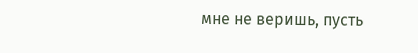мне не веришь, пусть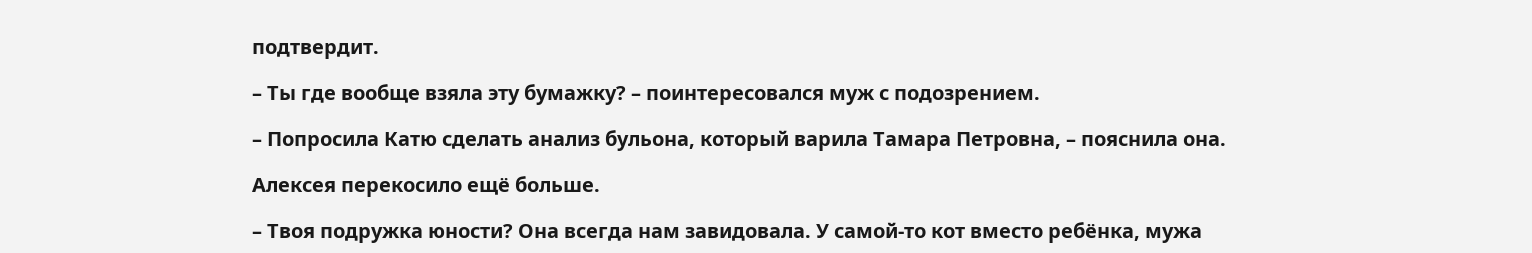подтвердит.

– Ты где вообще взяла эту бумажку? – поинтересовался муж с подозрением.

– Попросила Катю сделать анализ бульона, который варила Тамара Петровна, – пояснила она.

Алексея перекосило ещё больше.

– Твоя подружка юности? Она всегда нам завидовала. У самой-то кот вместо ребёнка, мужа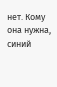нет. Кому она нужна, синий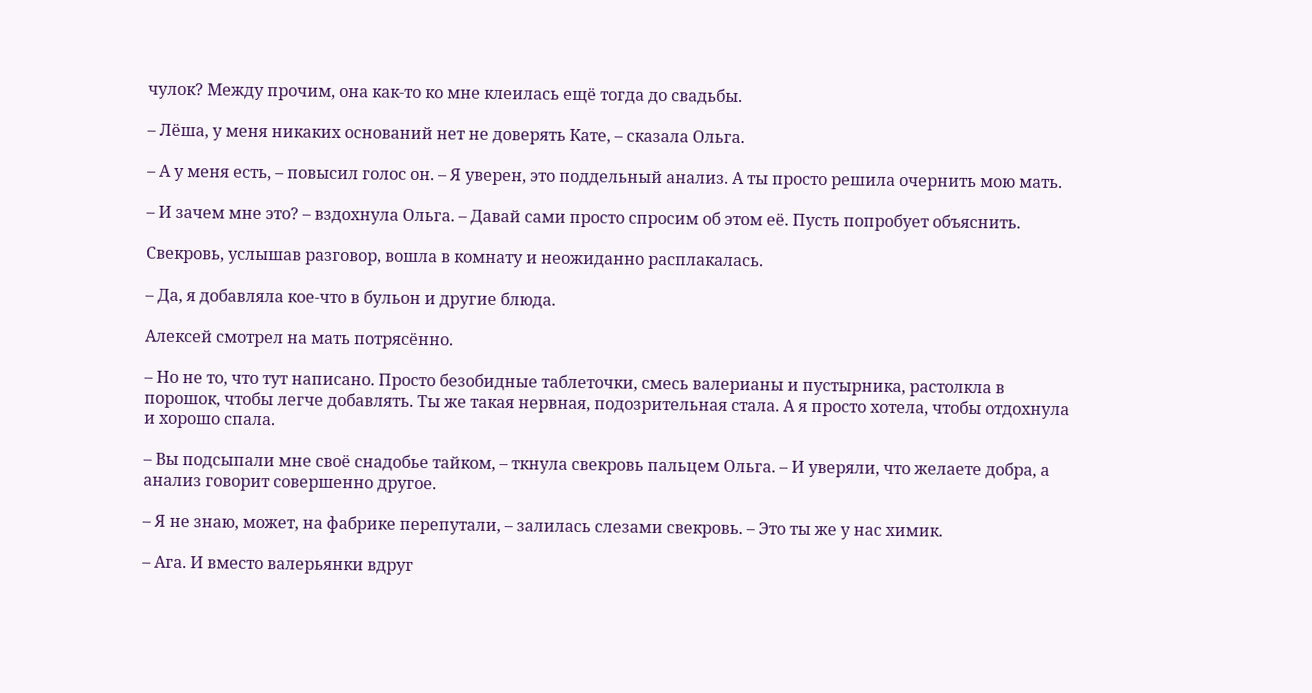чулок? Между прочим, она как-то ко мне клеилась ещё тогда до свадьбы.

– Лёша, у меня никаких оснований нет не доверять Кате, – сказала Ольга.

– А у меня есть, – повысил голос он. – Я уверен, это поддельный анализ. А ты просто решила очернить мою мать.

– И зачем мне это? – вздохнула Ольга. – Давай сами просто спросим об этом её. Пусть попробует объяснить.

Свекровь, услышав разговор, вошла в комнату и неожиданно расплакалась.

– Да, я добавляла кое-что в бульон и другие блюда.

Алексей смотрел на мать потрясённо.

– Но не то, что тут написано. Просто безобидные таблеточки, смесь валерианы и пустырника, растолкла в порошок, чтобы легче добавлять. Ты же такая нервная, подозрительная стала. А я просто хотела, чтобы отдохнула и хорошо спала.

– Вы подсыпали мне своё снадобье тайком, – ткнула свекровь пальцем Ольга. – И уверяли, что желаете добра, а анализ говорит совершенно другое.

– Я не знаю, может, на фабрике перепутали, – залилась слезами свекровь. – Это ты же у нас химик.

– Ага. И вместо валерьянки вдруг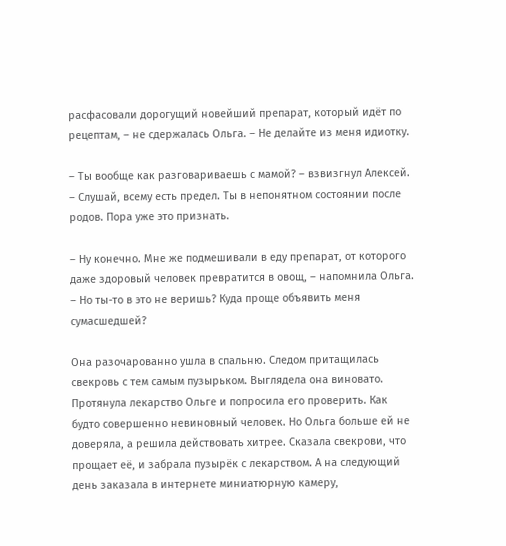расфасовали дорогущий новейший препарат, который идёт по рецептам, – не сдержалась Ольга. – Не делайте из меня идиотку.

– Ты вообще как разговариваешь с мамой? – взвизгнул Алексей. – Слушай, всему есть предел. Ты в непонятном состоянии после родов. Пора уже это признать.

– Ну конечно. Мне же подмешивали в еду препарат, от которого даже здоровый человек превратится в овощ, – напомнила Ольга. – Но ты-то в это не веришь? Куда проще объявить меня сумасшедшей?

Она разочарованно ушла в спальню. Следом притащилась свекровь с тем самым пузырьком. Выглядела она виновато. Протянула лекарство Ольге и попросила его проверить. Как будто совершенно невиновный человек. Но Ольга больше ей не доверяла, а решила действовать хитрее. Сказала свекрови, что прощает её, и забрала пузырёк с лекарством. А на следующий день заказала в интернете миниатюрную камеру,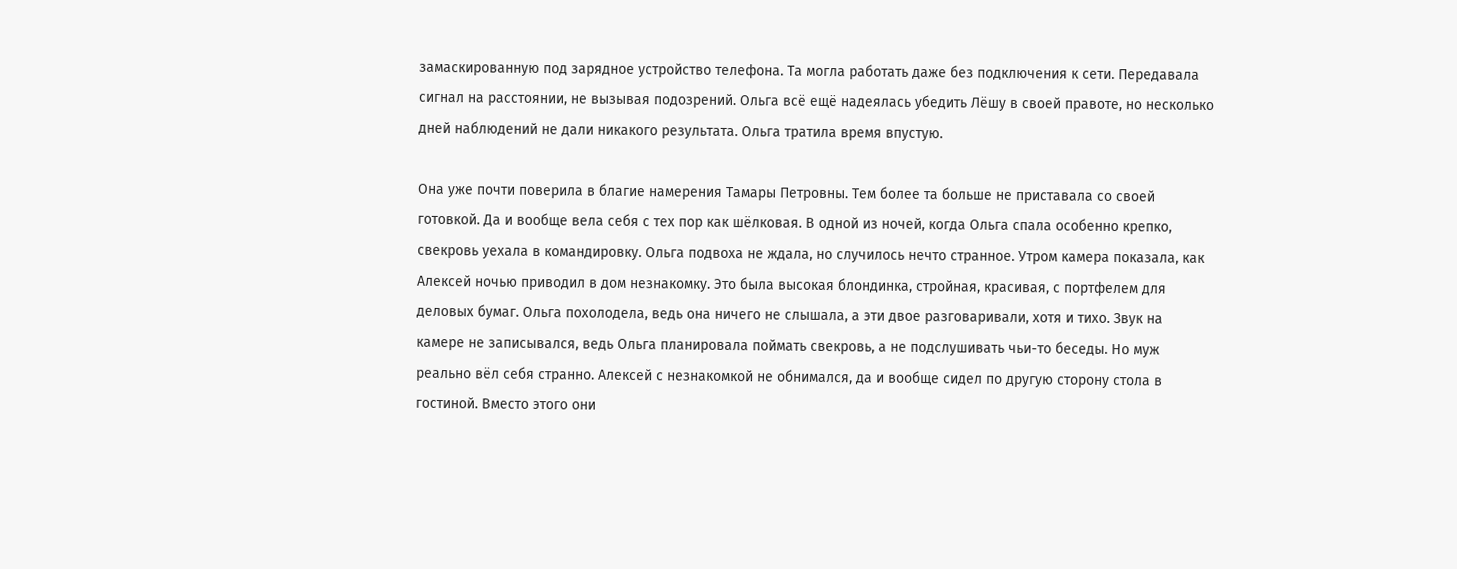замаскированную под зарядное устройство телефона. Та могла работать даже без подключения к сети. Передавала сигнал на расстоянии, не вызывая подозрений. Ольга всё ещё надеялась убедить Лёшу в своей правоте, но несколько дней наблюдений не дали никакого результата. Ольга тратила время впустую.

Она уже почти поверила в благие намерения Тамары Петровны. Тем более та больше не приставала со своей готовкой. Да и вообще вела себя с тех пор как шёлковая. В одной из ночей, когда Ольга спала особенно крепко, свекровь уехала в командировку. Ольга подвоха не ждала, но случилось нечто странное. Утром камера показала, как Алексей ночью приводил в дом незнакомку. Это была высокая блондинка, стройная, красивая, с портфелем для деловых бумаг. Ольга похолодела, ведь она ничего не слышала, а эти двое разговаривали, хотя и тихо. Звук на камере не записывался, ведь Ольга планировала поймать свекровь, а не подслушивать чьи-то беседы. Но муж реально вёл себя странно. Алексей с незнакомкой не обнимался, да и вообще сидел по другую сторону стола в гостиной. Вместо этого они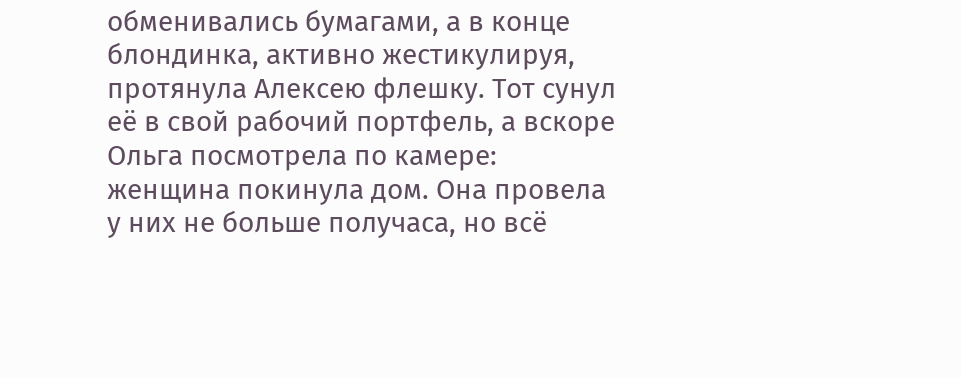обменивались бумагами, а в конце блондинка, активно жестикулируя, протянула Алексею флешку. Тот сунул её в свой рабочий портфель, а вскоре Ольга посмотрела по камере: женщина покинула дом. Она провела у них не больше получаса, но всё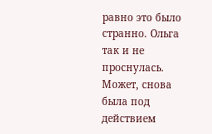равно это было странно. Ольга так и не проснулась. Может, снова была под действием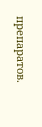препаратов.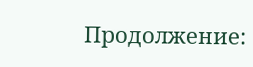Продолжение: